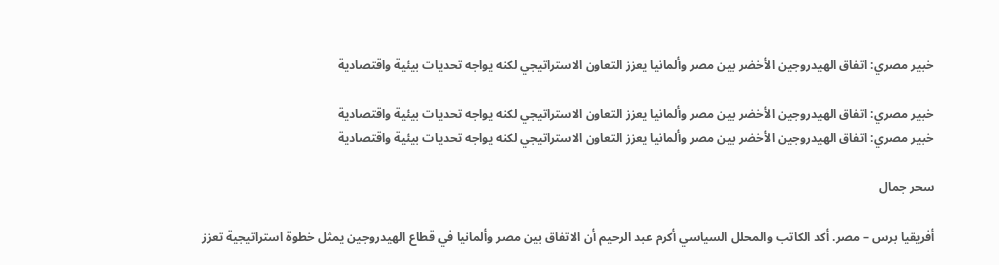خبير مصري: اتفاق الهيدروجين الأخضر بين مصر وألمانيا يعزز التعاون الاستراتيجي لكنه يواجه تحديات بيئية واقتصادية

خبير مصري: اتفاق الهيدروجين الأخضر بين مصر وألمانيا يعزز التعاون الاستراتيجي لكنه يواجه تحديات بيئية واقتصادية
خبير مصري: اتفاق الهيدروجين الأخضر بين مصر وألمانيا يعزز التعاون الاستراتيجي لكنه يواجه تحديات بيئية واقتصادية

سحر جمال

أفريقيا برس – مصر. أكد الكاتب والمحلل السياسي أكرم عبد الرحيم أن الاتفاق بين مصر وألمانيا في قطاع الهيدروجين يمثل خطوة استراتيجية تعزز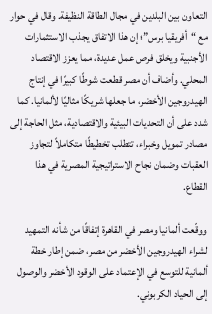التعاون بين البلدين في مجال الطاقة النظيفة. وقال في حوار مع “أفريقيا برس”؛ إن هذا الاتفاق يجذب الاستثمارات الأجنبية ويخلق فرص عمل عديدة، مما يعزز الاقتصاد المحلي. وأضاف أن مصر قطعت شوطًا كبيرًا في إنتاج الهيدروجين الأخضر، ما جعلها شريكًا مثاليًا لألمانيا. كما شدد على أن التحديات البيئية والاقتصادية، مثل الحاجة إلى مصادر تمويل وخبراء، تتطلب تخطيطًا متكاملاً لتجاوز العقبات وضمان نجاح الاستراتيجية المصرية في هذا القطاع.

ووقّعت ألمانيا ومصر في القاهرة إتفاقًا من شأنه التمهيد لشراء الهيدروجين الأخضر من مصر، ضمن إطار خطة ألمانية للتوسع في الإعتماد على الوقود الأخضر والوصول إلى الحياد الكربوني.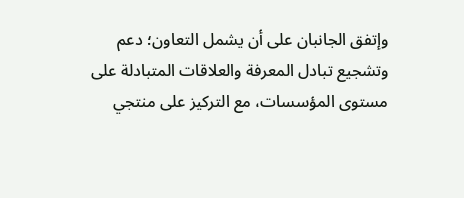وإتفق الجانبان على أن يشمل التعاون؛ دعم وتشجيع تبادل المعرفة والعلاقات المتبادلة على مستوى المؤسسات، مع التركيز على منتجي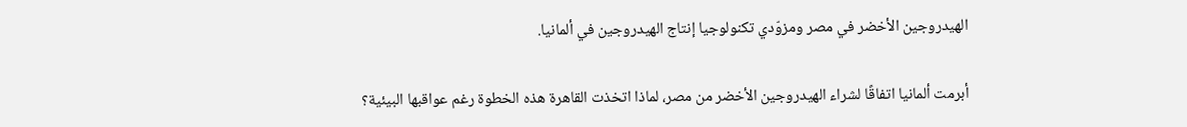الهيدروجين الأخضر في مصر ومزوّدي تكنولوجيا إنتاج الهيدروجين في ألمانيا.

أبرمت ألمانيا اتفاقًا لشراء الهيدروجين الأخضر من مصر، لماذا اتخذت القاهرة هذه الخطوة رغم عواقبها البيئية؟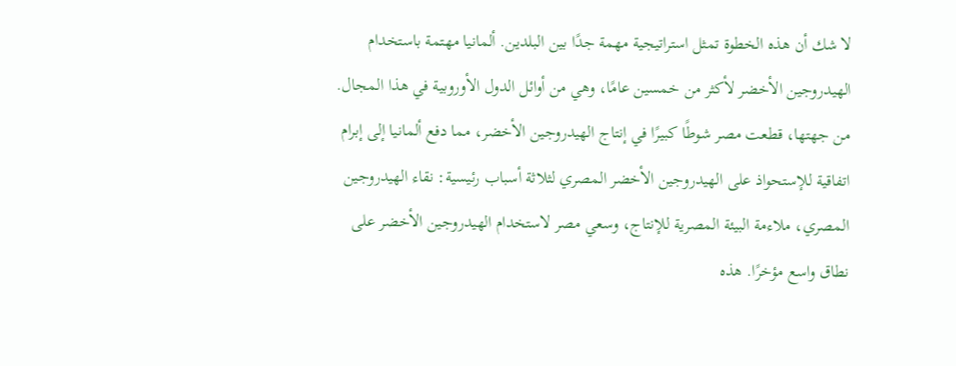لا شك أن هذه الخطوة تمثل استراتيجية مهمة جدًا بين البلدين. ألمانيا مهتمة باستخدام الهيدروجين الأخضر لأكثر من خمسين عامًا، وهي من أوائل الدول الأوروبية في هذا المجال. من جهتها، قطعت مصر شوطًا كبيرًا في إنتاج الهيدروجين الأخضر، مما دفع ألمانيا إلى إبرام اتفاقية للإستحواذ على الهيدروجين الأخضر المصري لثلاثة أسباب رئيسية: نقاء الهيدروجين المصري، ملاءمة البيئة المصرية للإنتاج، وسعي مصر لاستخدام الهيدروجين الأخضر على نطاق واسع مؤخرًا. هذه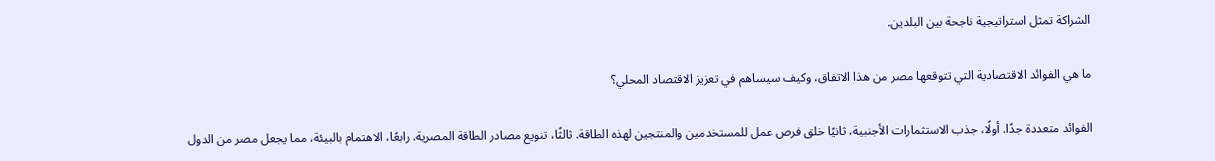الشراكة تمثل استراتيجية ناجحة بين البلدين.

ما هي الفوائد الاقتصادية التي تتوقعها مصر من هذا الاتفاق، وكيف سيساهم في تعزيز الاقتصاد المحلي؟

الفوائد متعددة جدًا. أولًا، جذب الاستثمارات الأجنبية، ثانيًا خلق فرص عمل للمستخدمين والمنتجين لهذه الطاقة. ثالثًا، تنويع مصادر الطاقة المصرية. رابعًا، الاهتمام بالبيئة، مما يجعل مصر من الدول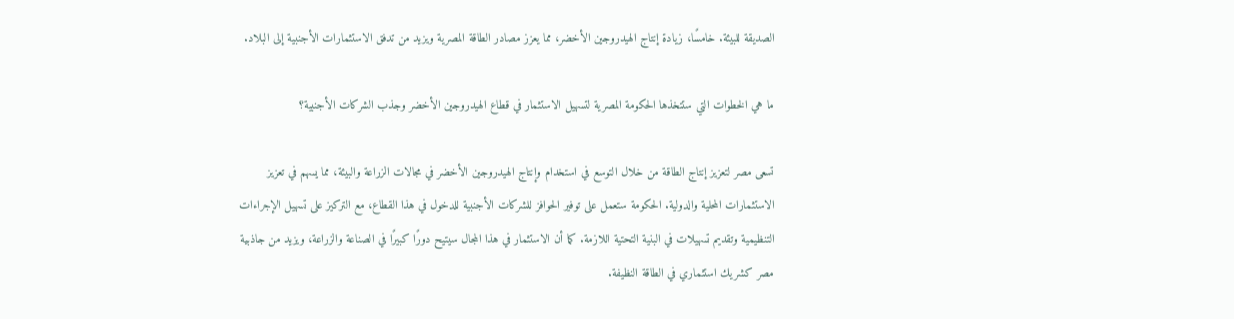الصديقة للبيئة. خامسًا، زيادة إنتاج الهيدروجين الأخضر، مما يعزز مصادر الطاقة المصرية ويزيد من تدفق الاستثمارات الأجنبية إلى البلاد.

ما هي الخطوات التي ستتخذها الحكومة المصرية لتسهيل الاستثمار في قطاع الهيدروجين الأخضر وجذب الشركات الأجنبية؟

تسعى مصر لتعزيز إنتاج الطاقة من خلال التوسع في استخدام وإنتاج الهيدروجين الأخضر في مجالات الزراعة والبيئة، مما يسهم في تعزيز الاستثمارات المحلية والدولية. الحكومة ستعمل على توفير الحوافز للشركات الأجنبية للدخول في هذا القطاع، مع التركيز على تسهيل الإجراءات التنظيمية وتقديم تسهيلات في البنية التحتية اللازمة. كما أن الاستثمار في هذا المجال سيتيح دورًا كبيرًا في الصناعة والزراعة، ويزيد من جاذبية مصر كشريك استثماري في الطاقة النظيفة.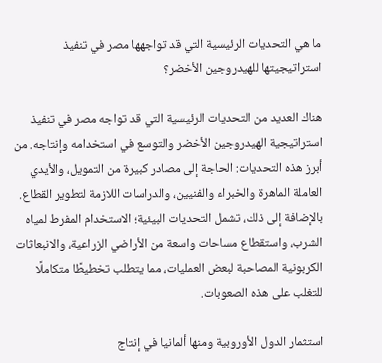ما هي التحديات الرئيسية التي قد تواجهها مصر في تنفيذ استراتيجيتها للهيدروجين الأخضر؟

هناك العديد من التحديات الرئيسية التي قد تواجه مصر في تنفيذ استراتيجية الهيدروجين الأخضر والتوسع في استخدامه وإنتاجه. من أبرز هذه التحديات: الحاجة إلى مصادر كبيرة من التمويل، والأيدي العاملة الماهرة والخبراء والفنيين، والدراسات اللازمة لتطوير القطاع. بالإضافة إلى ذلك، تشمل التحديات البيئية؛ الاستخدام المفرط لمياه الشرب، واستقطاع مساحات واسعة من الأراضي الزراعية، والانبعاثات الكربونية المصاحبة لبعض العمليات، مما يتطلب تخطيطًا متكاملًا للتغلب على هذه الصعوبات.

استثمار الدول الأوروبية ومنها ألمانيا في إنتاج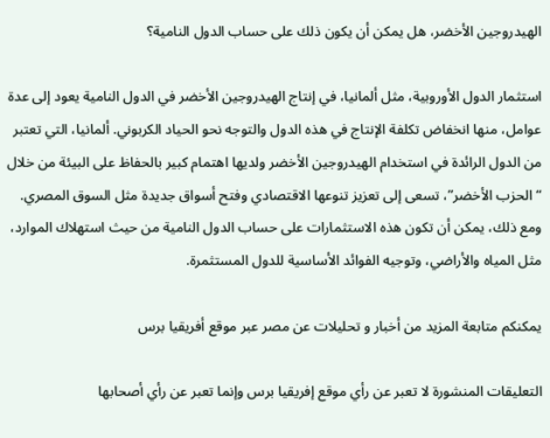الهيدروجين الأخضر، هل يمكن أن يكون ذلك على حساب الدول النامية؟

استثمار الدول الأوروبية، مثل ألمانيا، في إنتاج الهيدروجين الأخضر في الدول النامية يعود إلى عدة عوامل، منها انخفاض تكلفة الإنتاج في هذه الدول والتوجه نحو الحياد الكربوني. ألمانيا، التي تعتبر من الدول الرائدة في استخدام الهيدروجين الأخضر ولديها اهتمام كبير بالحفاظ على البيئة من خلال “الحزب الأخضر”، تسعى إلى تعزيز تنوعها الاقتصادي وفتح أسواق جديدة مثل السوق المصري. ومع ذلك، يمكن أن تكون هذه الاستثمارات على حساب الدول النامية من حيث استهلاك الموارد، مثل المياه والأراضي، وتوجيه الفوائد الأساسية للدول المستثمرة.

يمكنكم متابعة المزيد من أخبار و تحليلات عن مصر عبر موقع أفريقيا برس

التعليقات المنشورة لا تعبر عن رأي موقع إفريقيا برس وإنما تعبر عن رأي أصحابها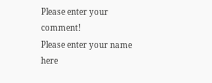Please enter your comment!
Please enter your name here